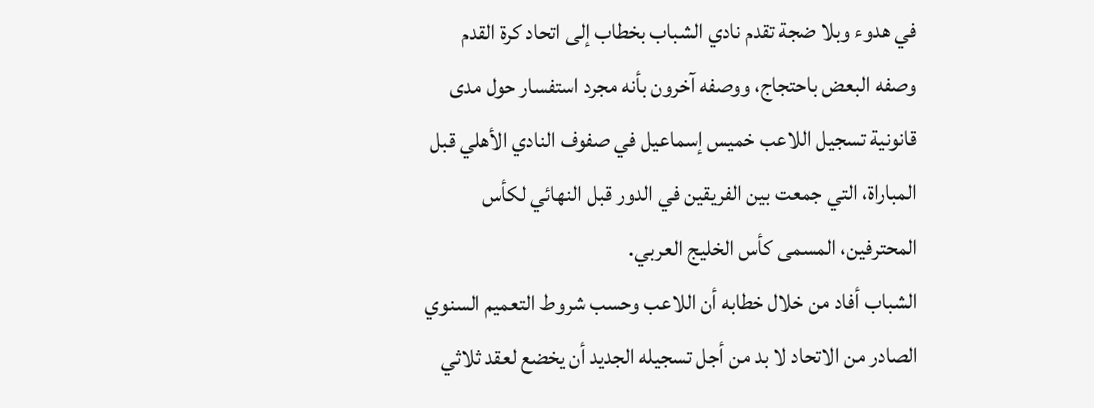في هدوء وبلا ضجة تقدم نادي الشباب بخطاب إلى اتحاد كرة القدم وصفه البعض باحتجاج، ووصفه آخرون بأنه مجرد استفسار حول مدى قانونية تسجيل اللاعب خميس إسماعيل في صفوف النادي الأهلي قبل المباراة، التي جمعت بين الفريقين في الدور قبل النهائي لكأس المحترفين، المسمى كأس الخليج العربي.
الشباب أفاد من خلال خطابه أن اللاعب وحسب شروط التعميم السنوي الصادر من الاتحاد لا بد من أجل تسجيله الجديد أن يخضع لعقد ثلاثي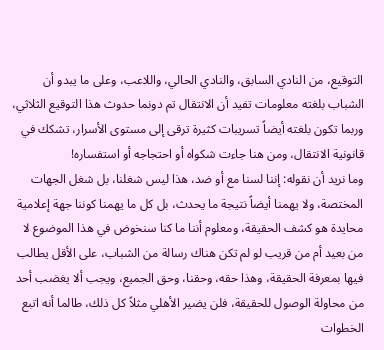التوقيع، من النادي السابق، والنادي الحالي، واللاعب، وعلى ما يبدو أن الشباب بلغته معلومات تفيد أن الانتقال تم دونما حدوث هذا التوقيع الثلاثي، وربما تكون بلغته أيضاً تسريبات كثيرة ترقى إلى مستوى الأسرار، تشكك في قانونية الانتقال، ومن هنا جاءت شكواه أو احتجاجه أو استفساره!
وما نريد أن نقوله: إننا لسنا مع أو ضد، هذا ليس شغلنا، بل شغل الجهات المختصة، ولا يهمنا أيضاً نتيجة ما يحدث، بل كل ما يهمنا كوننا جهة إعلامية محايدة هو كشف الحقيقة، ومعلوم أننا ما كنا سنخوض في هذا الموضوع لا من بعيد أم من قريب لو لم تكن هناك رسالة من الشباب، على الأقل يطالب فيها بمعرفة الحقيقة، وهذا حقه، وحقنا، وحق الجميع، ويجب ألا يغضب أحد من محاولة الوصول للحقيقة، فلن يضير الأهلي مثلاً كل ذلك، طالما أنه اتبع الخطوات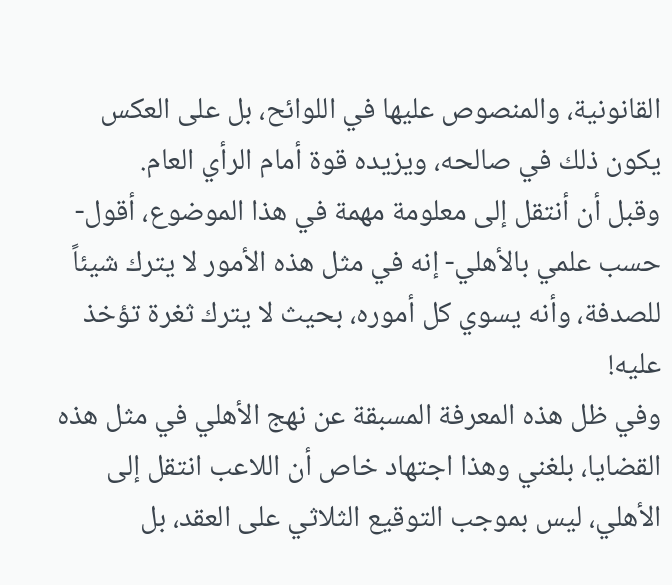القانونية، والمنصوص عليها في اللوائح، بل على العكس يكون ذلك في صالحه، ويزيده قوة أمام الرأي العام.
وقبل أن أنتقل إلى معلومة مهمة في هذا الموضوع، أقول- حسب علمي بالأهلي- إنه في مثل هذه الأمور لا يترك شيئاً للصدفة، وأنه يسوي كل أموره، بحيث لا يترك ثغرة تؤخذ عليه!
وفي ظل هذه المعرفة المسبقة عن نهج الأهلي في مثل هذه القضايا، بلغني وهذا اجتهاد خاص أن اللاعب انتقل إلى الأهلي، ليس بموجب التوقيع الثلاثي على العقد، بل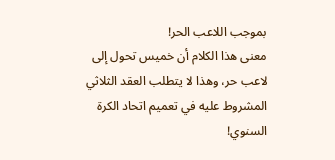بموجب اللاعب الحر!
معنى هذا الكلام أن خميس تحول إلى لاعب حر، وهذا لا يتطلب العقد الثلاثي المشروط عليه في تعميم اتحاد الكرة السنوي!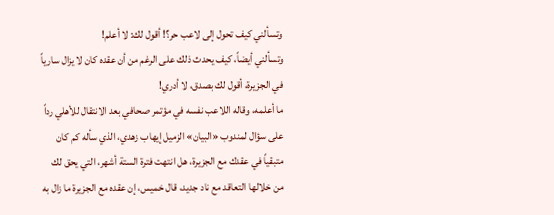وتسألني كيف تحول إلى لاعب حر؟! أقول لك: لا أعلم!
وتسألني أيضاً، كيف يحدث ذلك على الرغم من أن عقده كان لا يزال سارياً في الجزيرة، أقول لك بصدق، لا أدري!
ما أعلمه، وقاله اللاعب نفسه في مؤتمر صحافي بعد الانتقال للأهلي رداً على سؤال لمندوب «البيان» الزميل إيهاب زهدي، الذي سأله كم كان متبقياً في عقدك مع الجزيرة، هل انتهت فترة الستة أشهر، التي يحق لك من خلالها التعاقد مع ناد جديد، قال خميس، إن عقده مع الجزيرة ما زال به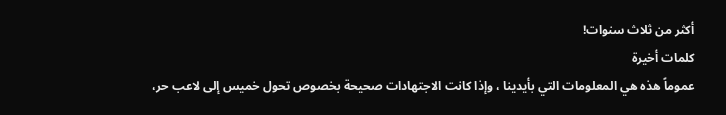أكثر من ثلاث سنوات!
كلمات أخيرة
عموماً هذه هي المعلومات التي بأيدينا ، وإذا كانت الاجتهادات صحيحة بخصوص تحول خميس إلى لاعب حر،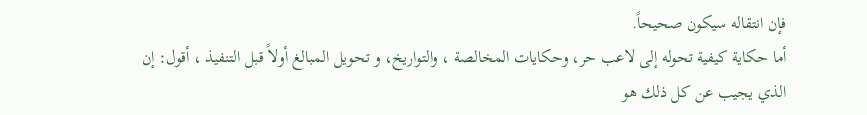فإن انتقاله سيكون صحيحاً.
أما حكاية كيفية تحوله إلى لاعب حر، وحكايات المخالصة ، والتواريخ، و تحويل المبالغ أولاً قبل التنفيذ ، أقول: إن الذي يجيب عن كل ذلك هو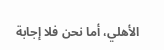الأهلي، أما نحن فلا إجابة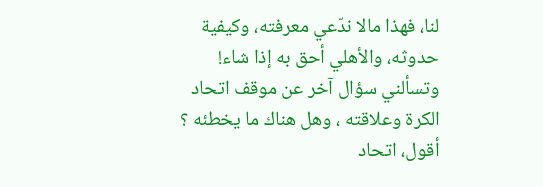لنا، فهذا مالا ندّعي معرفته، وكيفية حدوثه، والأهلي أحق به إذا شاء!
وتسألني سؤال آخر عن موقف اتحاد الكرة وعلاقته ، وهل هناك ما يخطئه ؟ أقول، اتحاد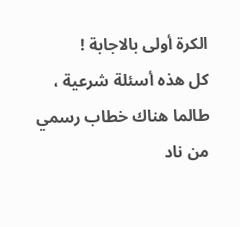الكرة أولى بالاجابة !
كل هذه أسئلة شرعية ، طالما هناك خطاب رسمي من ناد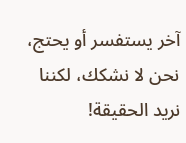آخر يستفسر أو يحتج، نحن لا نشكك، لكننا نريد الحقيقة!